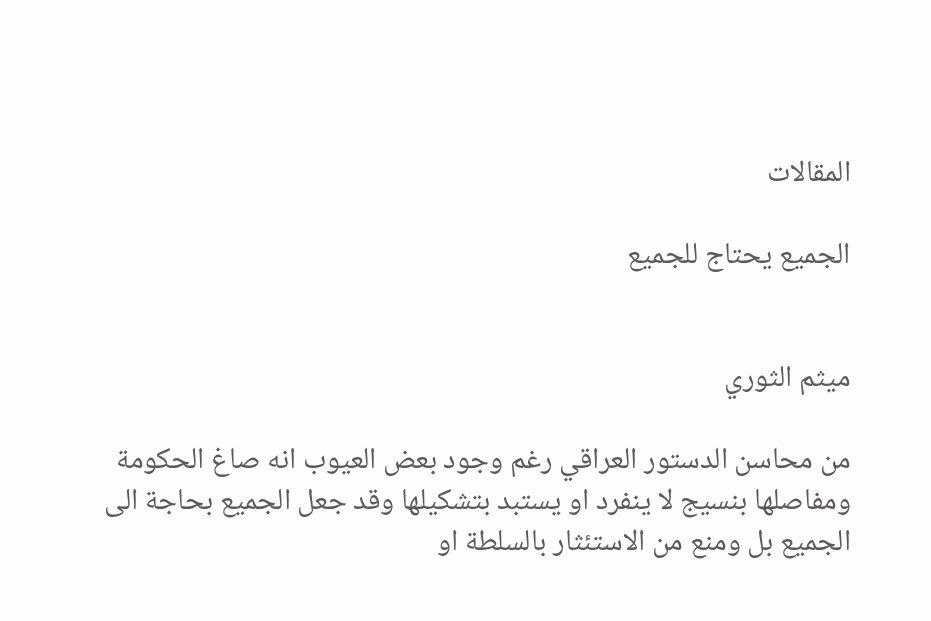المقالات

الجميع يحتاج للجميع


ميثم الثوري

من محاسن الدستور العراقي رغم وجود بعض العيوب انه صاغ الحكومة ومفاصلها بنسيج لا ينفرد او يستبد بتشكيلها وقد جعل الجميع بحاجة الى الجميع بل ومنع من الاستئثار بالسلطة او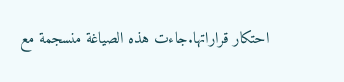احتكار قراراتها.جاءت هذه الصياغة منسجمة مع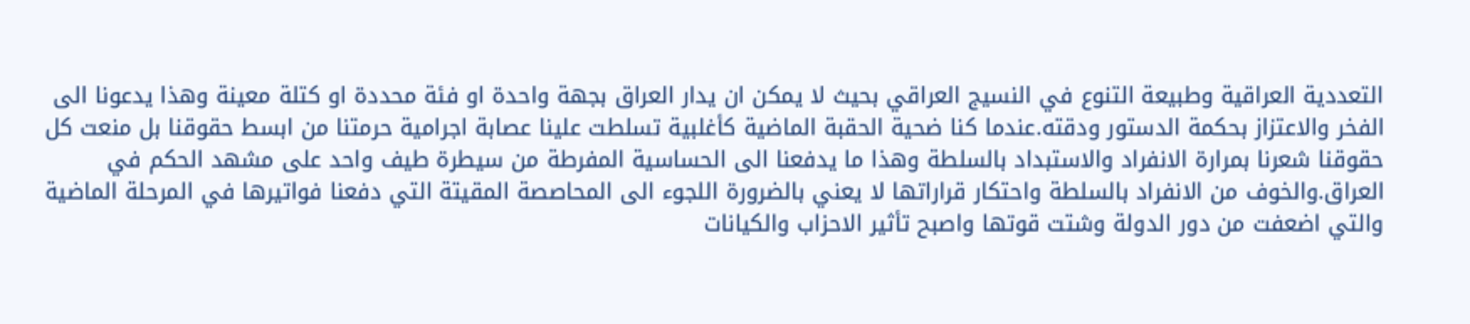التعددية العراقية وطبيعة التنوع في النسيج العراقي بحيث لا يمكن ان يدار العراق بجهة واحدة او فئة محددة او كتلة معينة وهذا يدعونا الى الفخر والاعتزاز بحكمة الدستور ودقته.عندما كنا ضحية الحقبة الماضية كأغلبية تسلطت علينا عصابة اجرامية حرمتنا من ابسط حقوقنا بل منعت كل حقوقنا شعرنا بمرارة الانفراد والاستبداد بالسلطة وهذا ما يدفعنا الى الحساسية المفرطة من سيطرة طيف واحد على مشهد الحكم في العراق.والخوف من الانفراد بالسلطة واحتكار قراراتها لا يعني بالضرورة اللجوء الى المحاصصة المقيتة التي دفعنا فواتيرها في المرحلة الماضية والتي اضعفت من دور الدولة وشتت قوتها واصبح تأثير الاحزاب والكيانات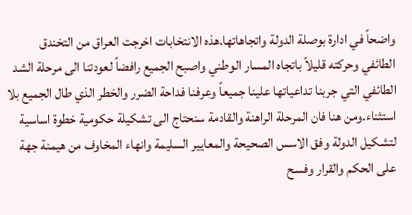واضحاً في ادارة بوصلة الدولة واتجاهاتها.هذه الانتخابات اخرجت العراق من التخندق الطائفي وحركته قليلاً باتجاه المسار الوطني واصبح الجميع رافضاً لعودتنا الى مرحلة الشد الطائفي التي جربنا تداعياتها علينا جميعاً وعرفنا فداحة الضرر والخطر الذي طال الجميع بلا استثناء.ومن هنا فان المرحلة الراهنة والقادمة سنحتاج الى تشكيلة حكومية خطوة اساسية لتشكيل الدولة وفق الاسس الصحيحة والمعايير السليمة وانهاء المخاوف من هيمنة جهة على الحكم والقرار وفسح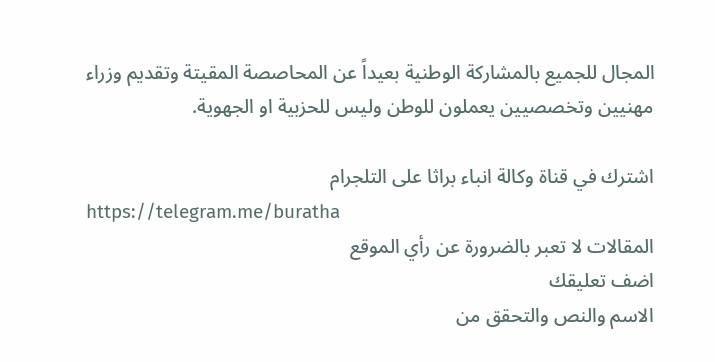المجال للجميع بالمشاركة الوطنية بعيداً عن المحاصصة المقيتة وتقديم وزراء مهنيين وتخصصيين يعملون للوطن وليس للحزبية او الجهوية.

اشترك في قناة وكالة انباء براثا على التلجرام
https://telegram.me/buratha
المقالات لا تعبر بالضرورة عن رأي الموقع
اضف تعليقك
الاسم والنص والتحقق من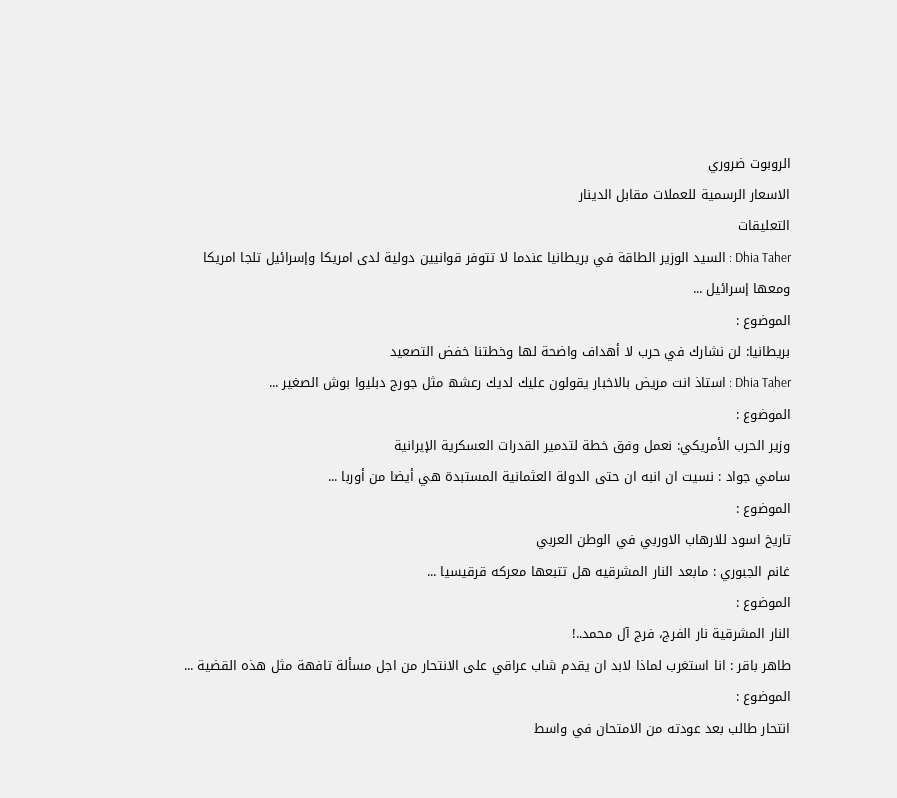الروبوت ضروري
الاسعار الرسمية للعملات مقابل الدينار
التعليقات
Dhia Taher : السيد الوزير الطاقة في بريطانيا عندما لا تتوفر قوانيين دولية لدى امريكا وإسرائيل تلجا امريكا ومعھا إسرائيل ...
الموضوع :
بريطانيا: لن نشارك في حرب لا أهداف واضحة لها وخطتنا خفض التصعيد
Dhia Taher : استاذ انت مريض بالاخبار يقولون عليك لديك رعشھ مثل جورج دبليوا بوش الصغير ...
الموضوع :
وزير الحرب الأمريكي: نعمل وفق خطة لتدمير القدرات العسكرية الإيرانية
سامي جواد : نسيت ان انبه ان حتى الدولة العثمانية المستبدة هي أيضا من أوربا ...
الموضوع :
تاريخ اسود للارهاب الاوربي في الوطن العربي
غانم الجبوري : مابعد النار المشرقيه هل تتبعها معركه قرقيسيا ...
الموضوع :
النار المشرقية نار الفرج، فرج آل محمد..!
طاهر باقر : انا استغرب لماذا لابد ان يقدم شاب عراقي على الانتحار من اجل مسألة تافهة مثل هذه القضية ...
الموضوع :
انتحار طالب بعد عودته من الامتحان في واسط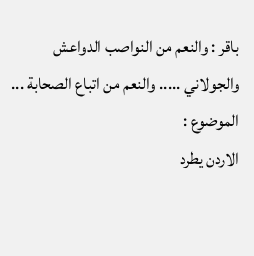باقر : والنعم من النواصب الدواعش والجولاني ..... والنعم من اتباع الصحابة ...
الموضوع :
الاردن يطرد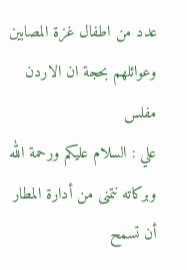عدد من اطفال غزة المصابين وعوائلهم بحجة ان الاردن مفلس
علي : السلام عليكم ورحمة الله وبركاته نتمنى من أدارة المطار أن تسمح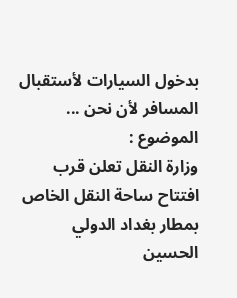بدخول السيارات لأستقبال المسافر لأن نحن ...
الموضوع :
وزارة النقل تعلن قرب افتتاح ساحة النقل الخاص بمطار بغداد الدولي
الحسين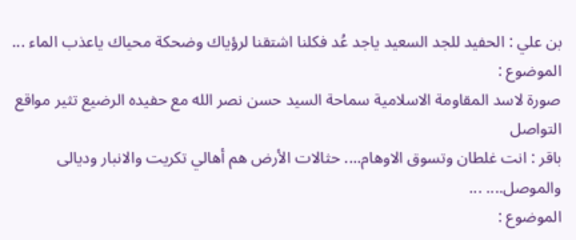بن علي : الحفيد للجد السعيد ياجد عُد فكلنا اشتقنا لرؤياك وضحكة محياك ياعذب الماء ...
الموضوع :
صورة لاسد المقاومة الاسلامية سماحة السيد حسن نصر الله مع حفيده الرضيع تثير مواقع التواصل
باقر : انت غلطان وتسوق الاوهام.... حثالات الأرض هم أهالي تكريت والانبار وديالى والموصل.... ...
الموضوع :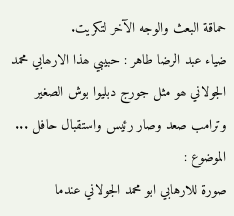حماقة البعث والوجه الآخر لتكريت.
ضياء عبد الرضا طاهر : حبيبي ھذا الارھابي محمد الجولاني ھو مثل جورج دبليوا بوش الصغير وترامب صعد وصار رئيس واستقبال حافل ...
الموضوع :
صورة للارهابي ابو محمد الجولاني عندما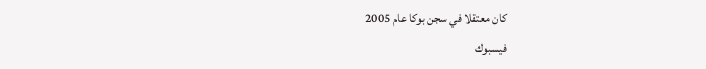كان معتقلا في سجن بوكا عام 2005
فيسبوك